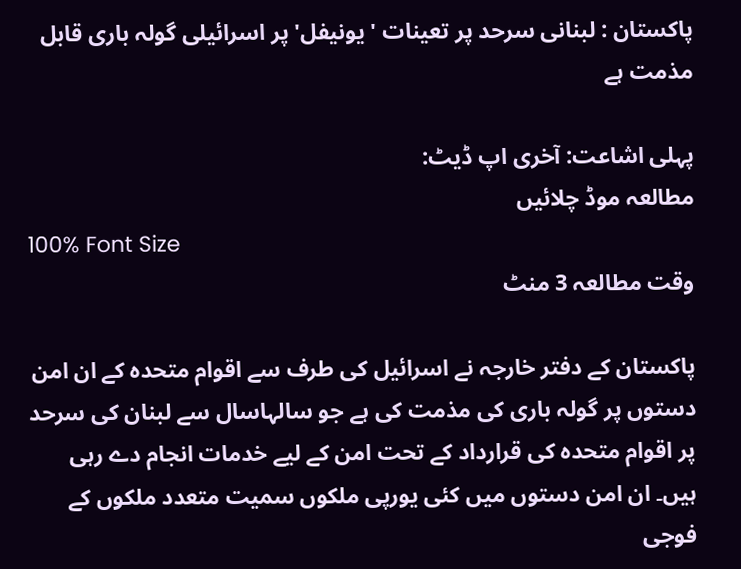پاکستان : لبنانی سرحد پر تعینات ' یونیفل' پر اسرائیلی گولہ باری قابل مذمت ہے

پہلی اشاعت: آخری اپ ڈیٹ:
مطالعہ موڈ چلائیں
100% Font Size
وقت مطالعہ 3 منٹ

پاکستان کے دفتر خارجہ نے اسرائیل کی طرف سے اقوام متحدہ کے ان امن دستوں پر گولہ باری کی مذمت کی ہے جو سالہاسال سے لبنان کی سرحد پر اقوام متحدہ کی قرارداد کے تحت امن کے لیے خدمات انجام دے رہی ہیں۔ ان امن دستوں میں کئی یورپی ملکوں سمیت متعدد ملکوں کے فوجی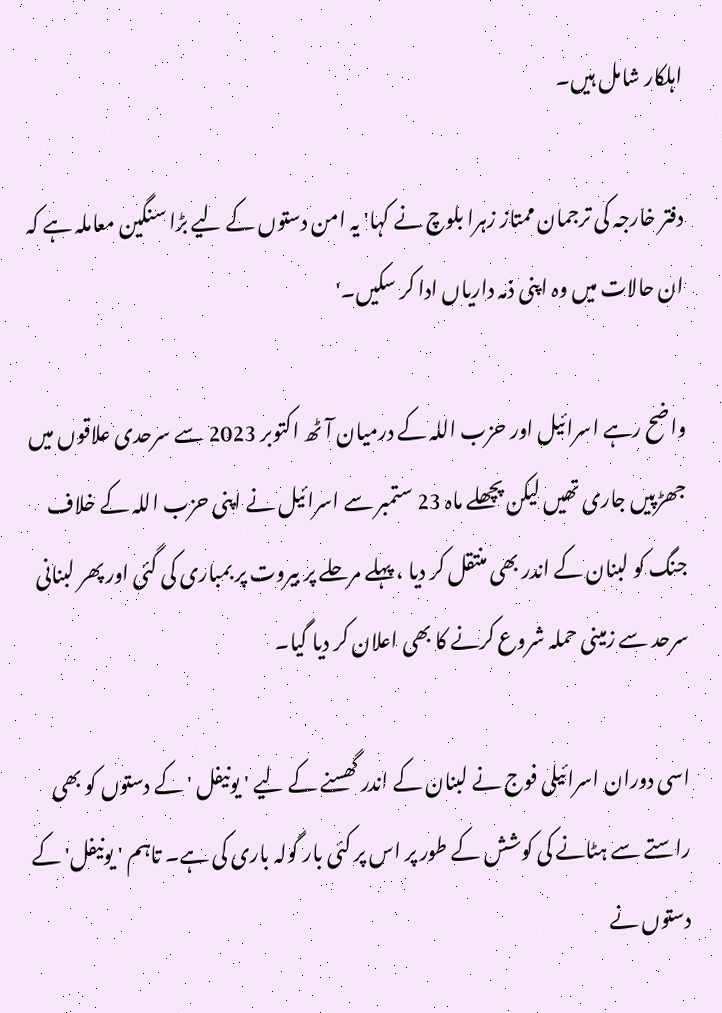اہلکار شامل ہیں۔

دفتر خارجہ کی ترجمان ممتاز زہرا بلوچ نے کہا' یہ امن دستوں کے لیے بڑا سنگین معاملہ ہے کہ ان حالات میں وہ اپنی ذمہ داریاں ادا کر سکیں۔'

واضح رہے اسرائیل اور حزب اللہ کے درمیان آٹھ اکتوبر 2023 سے سرحدی علاقوں میں جھڑپیں جاری تھیں لیکن پچھلے ماہ 23 ستمبر سے اسرائیل نے اپنی حزب اللہ کے خلاف جنگ کو لبنان کے اندر بھی منتقل کر دیا ، پہلے مرحلے پر بیروت پر بمباری کی گئی اور پھر لبنانی سرحد سے زمینی حملہ شروع کرنے کا بھی اعلان کر دیا گیا۔

اسی دوران اسرائیلی فوج نے لبنان کے اندر گھسنے کے لیے ' یونیفل ' کے دستوں کو بھی راستے سے ہٹانے کی کوشش کے طور پر اس پر کئی بار گولہ باری کی ہے۔ تاہم ' یونیفل' کے دستوں نے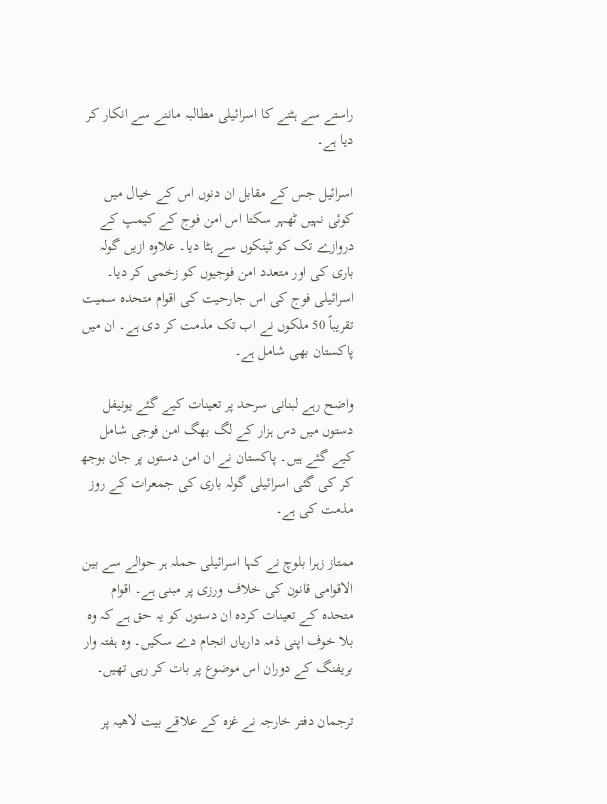راستے سے ہٹنے کا اسرائیلی مطالبہ ماننے سے انکار کر دیا ہے۔

اسرائیل جس کے مقابل ان دنوں اس کے خیال میں کوئی نہیں ٹھہر سکتا اس امن فوج کے کیمپ کے دروازے تک کو ٹینکوں سے ہٹا دیا۔ علاوہ ازیں گولہ باری کی اور متعدد امن فوجیوں کو زخمی کر دیا۔ اسرائیلی فوج کی اس جارحیت کی اقوام متحدہ سمیت تقریباً 50 ملکوں نے اب تک مذمت کر دی ہے۔ ان میں پاکستان بھی شامل ہے۔

واضح رہے لبنانی سرحد پر تعینات کیے گئے یونیفل دستوں میں دس ہزار کے لگ بھگ امن فوجی شامل کیے گئے ہیں۔ پاکستان نے ان امن دستوں پر جان بوجھ کر کی گئی اسرائیلی گولہ باری کی جمعرات کے روز مذمت کی ہے۔

ممتاز زہرا بلوچ نے کہا اسرائیلی حملہ ہر حوالے سے بین الاقوامی قانون کی خلاف ورزی پر مبنی ہے۔ اقوام متحدہ کے تعینات کردہ ان دستوں کو یہ حق ہے کہ وہ بلا خوف اپنی ذمہ داریاں انجام دے سکیں۔ وہ ہفتہ وار بریفنگ کے دوران اس موضوع پر بات کر رہی تھیں۔

ترجمان دفتر خارجہ نے غزہ کے علاقے بیت لاھیہ پر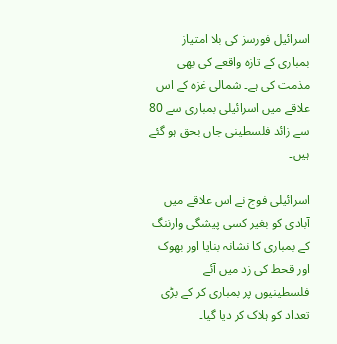اسرائیل فورسز کی بلا امتیاز بمباری کے تازہ واقعے کی بھی مذمت کی ہے۔ شمالی غزہ کے اس علاقے میں اسرائیلی بمباری سے 80 سے زائد فلسطینی جاں بحق ہو گئے ہیں۔

اسرائیلی فوج نے اس علاقے میں آبادی کو بغیر کسی پیشگی وارننگ کے بمباری کا نشانہ بنایا اور بھوک اور قحط کی زد میں آئے فلسطینیوں پر بمباری کر کے بڑی تعداد کو ہلاک کر دیا گیا۔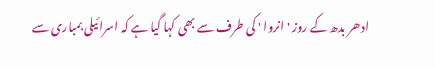ادھر بدھ کے روز ' انروا ' کی طرف سے بھی کہا گیا ہے کہ اسرائیلی بمباری سے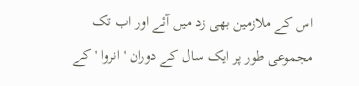اس کے ملازمین بھی زد میں آئے اور اب تک مجموعی طور پر ایک سال کے دوران ' انروا ' کے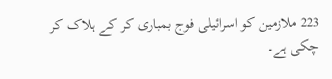223 ملازمین کو اسرائیلی فوج بمباری کر کے ہلاک کر چکی ہے۔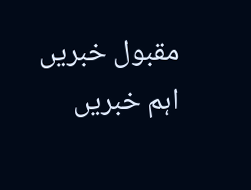مقبول خبریں اہم خبریں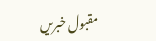مقبول خبریں